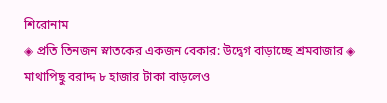শিরোনাম
◈ প্রতি তিনজন স্নাতকের একজন বেকার: উদ্বেগ বাড়াচ্ছে শ্রমবাজার ◈ মাথাপিছু বরাদ্দ ৮ হাজার টাকা বাড়লেও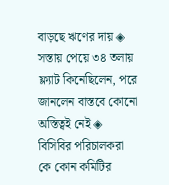বাড়ছে ঋণের দায় ◈ সস্তায় পেয়ে ৩৪ তলায় ফ্ল্যাট কিনেছিলেন, পরে জানলেন বাস্তবে কোনো অস্তিত্বই নেই ◈ বিসিবির প‌রিচালকরা কে কোন ক‌মি‌টির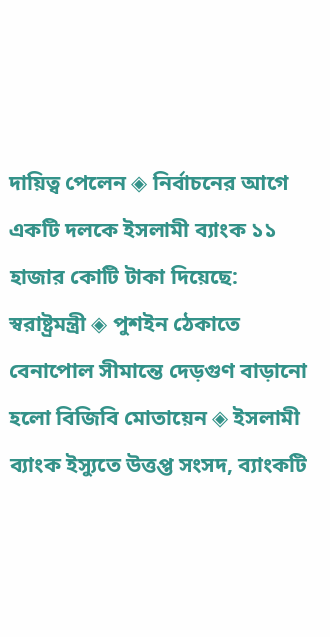দায়িত্ব পে‌লেন ◈ নির্বাচনের আগে একটি দলকে ইসলামী ব্যাংক ১১ হাজার কোটি টাকা দিয়েছে: স্বরাষ্ট্রমন্ত্রী ◈ পুশইন ঠেকাতে বেনাপোল সীমান্তে দেড়গুণ বাড়ানো হলো বিজিবি মোতায়েন ◈ ইসলামী ব্যাংক ইস্যুতে উত্তপ্ত সংসদ, ব্যাংকটি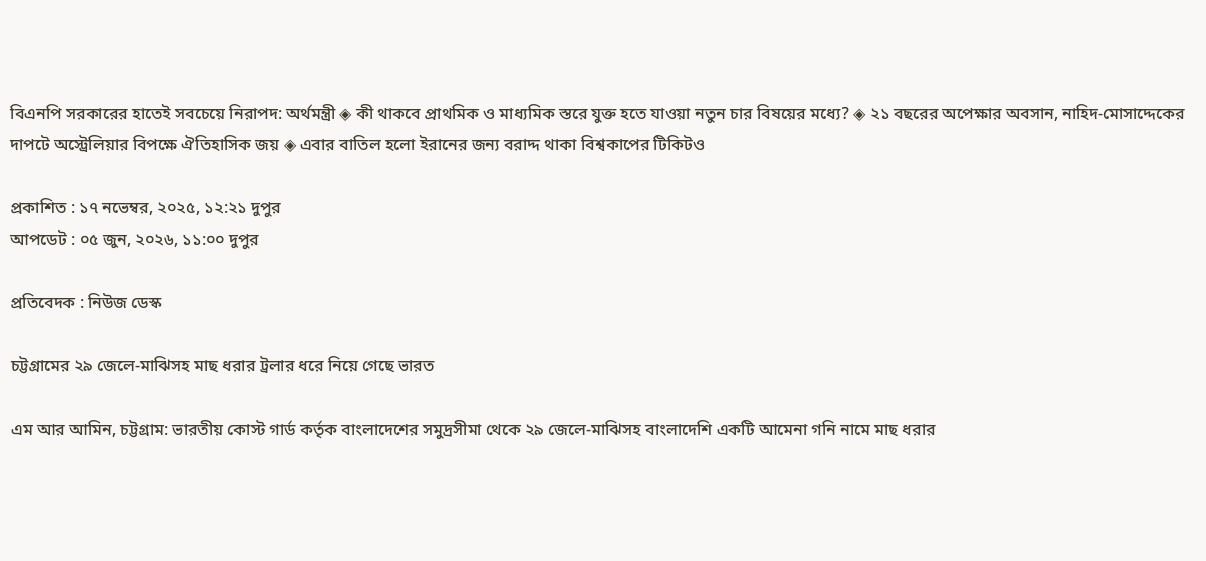বিএনপি সরকারের হাতেই সবচেয়ে নিরাপদ: অর্থমন্ত্রী ◈ কী থাকবে প্রাথমিক ও মাধ্যমিক স্তরে যুক্ত হতে যাওয়া নতুন চার বিষয়ের মধ্যে? ◈ ২১ বছরের অপেক্ষার অবসান, নাহিদ-মোসাদ্দেকের দাপটে অস্ট্রেলিয়ার বিপক্ষে ঐতিহাসিক জয় ◈ এবার বাতিল হ‌লো ইরানের জন্য বরাদ্দ থাকা ‌বিশ্বকা‌পের টিকিটও

প্রকাশিত : ১৭ নভেম্বর, ২০২৫, ১২:২১ দুপুর
আপডেট : ০৫ জুন, ২০২৬, ১১:০০ দুপুর

প্রতিবেদক : নিউজ ডেস্ক

চট্টগ্রামের ২৯ জেলে-মাঝিসহ মাছ ধরার ট্রলার ধরে নিয়ে গেছে ভারত

এম আর আমিন, চট্টগ্রাম: ভারতীয় কোস্ট গার্ড কর্তৃক বাংলাদেশের সমুদ্রসীমা থেকে ২৯ জেলে-মাঝিসহ বাংলাদেশি একটি আমেনা গনি নামে মাছ ধরার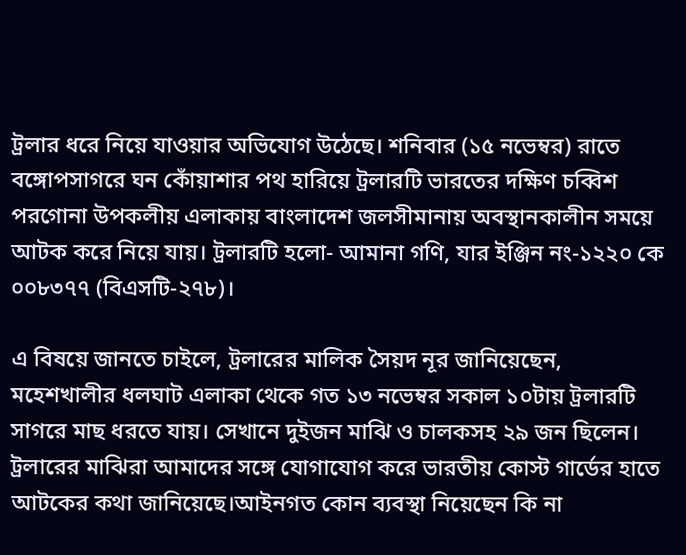ট্রলার ধরে নিয়ে যাওয়ার অভিযোগ উঠেছে। শনিবার (১৫ নভেম্বর) রাতে বঙ্গোপসাগরে ঘন কোঁয়াশার পথ হারিয়ে ট্রলারটি ভারতের দক্ষিণ চব্বিশ পরগোনা উপকলীয় এলাকায় বাংলাদেশ জলসীমানায় অবস্থানকালীন সময়ে আটক করে নিয়ে যায়। ট্রলারটি হলো- আমানা গণি, যার ইঞ্জিন নং-১২২০ কে ০০৮৩৭৭ (বিএসটি-২৭৮)।

এ বিষয়ে জানতে চাইলে, ট্রলারের মালিক সৈয়দ নূর জানিয়েছেন, মহেশখালীর ধলঘাট এলাকা থেকে গত ১৩ নভেম্বর সকাল ১০টায় ট্রলারটি সাগরে মাছ ধরতে যায়। সেখানে দুইজন মাঝি ও চালকসহ ২৯ জন ছিলেন। ট্রলারের মাঝিরা আমাদের সঙ্গে যোগাযোগ করে ভারতীয় কোস্ট গার্ডের হাতে আটকের কথা জানিয়েছে।আইনগত কোন ব্যবস্থা নিয়েছেন কি না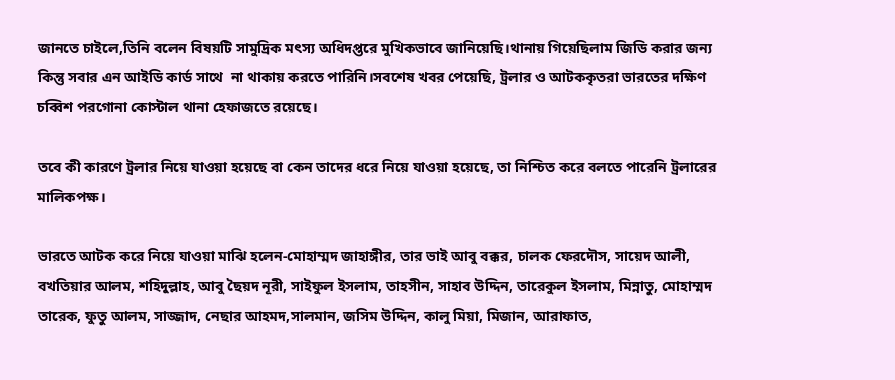জানতে চাইলে,তিনি বলেন বিষয়টি সামুদ্রিক মৎস্য অধিদপ্তরে মুখিকভাবে জানিয়েছি।থানায় গিয়েছিলাম জিডি করার জন্য কিন্তু সবার এন আইডি কার্ড সাথে  না থাকায় করতে পারিনি।সবশেষ খবর পেয়েছি, ট্রলার ও আটককৃতরা ভারতের দক্ষিণ চব্বিশ পরগোনা কোস্টাল থানা হেফাজতে রয়েছে।

তবে কী কারণে ট্রলার নিয়ে যাওয়া হয়েছে বা কেন তাদের ধরে নিয়ে যাওয়া হয়েছে, তা নিশ্চিত করে বলতে পারেনি ট্রলারের মালিকপক্ষ।

ভারতে আটক করে নিয়ে যাওয়া মাঝি হলেন-মোহাম্মদ জাহাঙ্গীর, তার ভাই আবু বক্কর, চালক ফেরদৌস, সায়েদ আলী, বখতিয়ার আলম, শহিদুল্লাহ, আবু ছৈয়দ নূরী, সাইফুল ইসলাম, তাহসীন, সাহাব উদ্দিন, তারেকুল ইসলাম, মিন্নাতু, মোহাম্মদ তারেক, ফুতু আলম, সাজ্জাদ, নেছার আহমদ,সালমান, জসিম উদ্দিন, কালু মিয়া, মিজান, আরাফাত,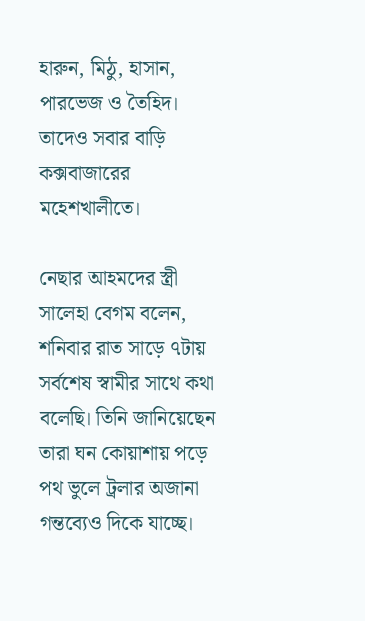হারুন, মিঠু, হাসান, পারভেজ ও তৈহিদ। তাদেও সবার বাড়ি কক্সবাজারের মহেশখালীতে।

নেছার আহমদের স্ত্রী সালেহা বেগম বলেন, শনিবার রাত সাড়ে ৭টায় সর্বশেষ স্বামীর সাথে কথা বলেছি। তিনি জানিয়েছেন তারা ঘন কোয়াশায় পড়ে পথ ভুলে ট্রলার অজানা গন্তব্যেও দিকে যাচ্ছে।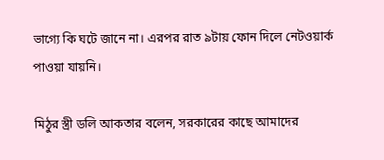ভাগ্যে কি ঘটে জানে না। এরপর রাত ৯টায় ফোন দিলে নেটওয়ার্ক পাওয়া যায়নি।

মিঠুর স্ত্রী ডলি আকতার বলেন, সরকারের কাছে আমাদের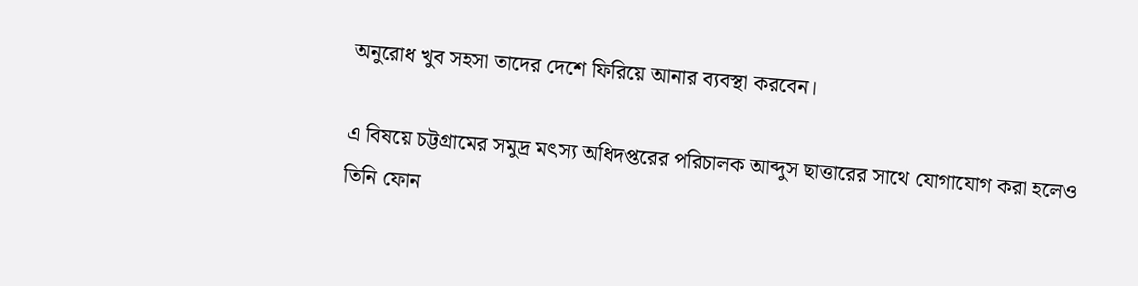অনুরোধ খুব সহসা তাদের দেশে ফিরিয়ে আনার ব্যবস্থা করবেন।

এ বিষয়ে চট্টগ্রামের সমুদ্র মৎস্য অধিদপ্তরের পরিচালক আব্দুস ছাত্তারের সাথে যোগাযোগ করা হলেও তিনি ফোন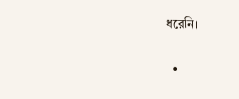ধরেনি।

  •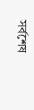সর্বশেষ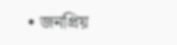• জনপ্রিয়